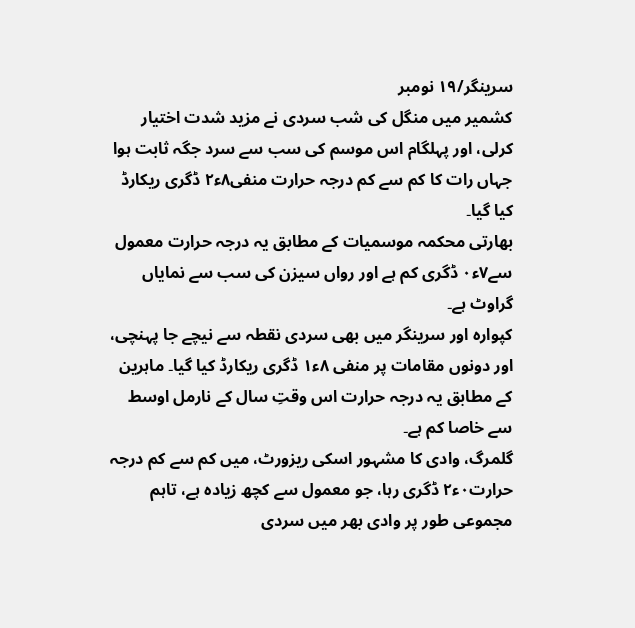سرینگر/۱۹ نومبر
کشمیر میں منگل کی شب سردی نے مزید شدت اختیار کرلی، اور پہلگام اس موسم کی سب سے سرد جگہ ثابت ہوا جہاں رات کا کم سے کم درجہ حرارت منفی۸ء۲ ڈگری ریکارڈ کیا گیا۔
بھارتی محکمہ موسمیات کے مطابق یہ درجہ حرارت معمول سے۷ء۰ ڈگری کم ہے اور رواں سیزن کی سب سے نمایاں گراوٹ ہے۔
کپوارہ اور سرینگر میں بھی سردی نقطہ سے نیچے جا پہنچی، اور دونوں مقامات پر منفی ۸ء۱ ڈگری ریکارڈ کیا گیا۔ ماہرین کے مطابق یہ درجہ حرارت اس وقتِ سال کے نارمل اوسط سے خاصا کم ہے۔
گلمرگ، وادی کا مشہور اسکی ریزورٹ، میں کم سے کم درجہ حرارت۰ء۲ ڈگری رہا، جو معمول سے کچھ زیادہ ہے، تاہم مجموعی طور پر وادی بھر میں سردی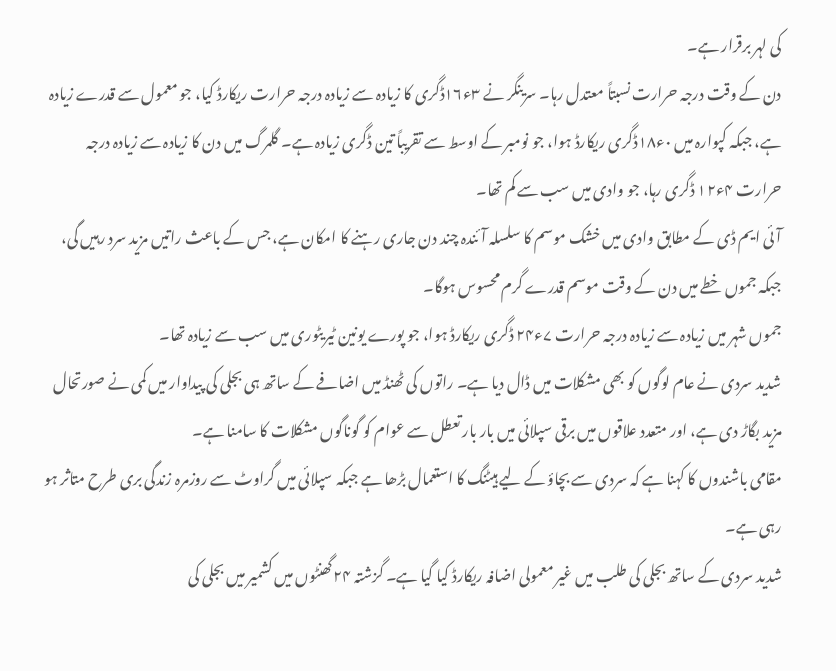کی لہر برقرار ہے۔
دن کے وقت درجہ حرارت نسبتاً معتدل رہا۔ سرینگر نے ۳ء۱۶ڈگری کا زیادہ سے زیادہ درجہ حرارت ریکارڈ کیا، جو معمول سے قدرے زیادہ ہے، جبکہ کپوارہ میں ۰ء۱۸ڈگری ریکارڈ ہوا، جو نومبر کے اوسط سے تقریباً تین ڈگری زیادہ ہے۔ گلمرگ میں دن کا زیادہ سے زیادہ درجہ حرارت ۴ء۱۲ ڈگری رہا، جو وادی میں سب سے کم تھا۔
آئی ایم ڈی کے مطابق وادی میں خشک موسم کا سلسلہ آئندہ چند دن جاری رہنے کا امکان ہے، جس کے باعث راتیں مزید سرد رہیں گی، جبکہ جموں خطے میں دن کے وقت موسم قدرے گرم محسوس ہوگا۔
جموں شہر میں زیادہ سے زیادہ درجہ حرارت ۷ء۲۴ ڈگری ریکارڈ ہوا، جو پورے یونین ٹیریٹوری میں سب سے زیادہ تھا۔
شدید سردی نے عام لوگوں کو بھی مشکلات میں ڈال دیا ہے۔ راتوں کی ٹھنڈ میں اضافے کے ساتھ ہی بجلی کی پیداوار میں کمی نے صورتحال مزید بگاڑ دی ہے، اور متعدد علاقوں میں برقی سپلائی میں بار بار تعطل سے عوام کو گوناگوں مشکلات کا سامنا ہے۔
مقامی باشندوں کا کہنا ہے کہ سردی سے بچاؤ کے لیے ہیٹنگ کا استعمال بڑھا ہے جبکہ سپلائی میں گراوٹ سے روزمرہ زندگی بری طرح متاثر ہو رہی ہے۔
شدید سردی کے ساتھ بجلی کی طلب میں غیر معمولی اضافہ ریکارڈ کیا گیا ہے۔ گزشتہ ۲۴گھنٹوں میں کشمیر میں بجلی کی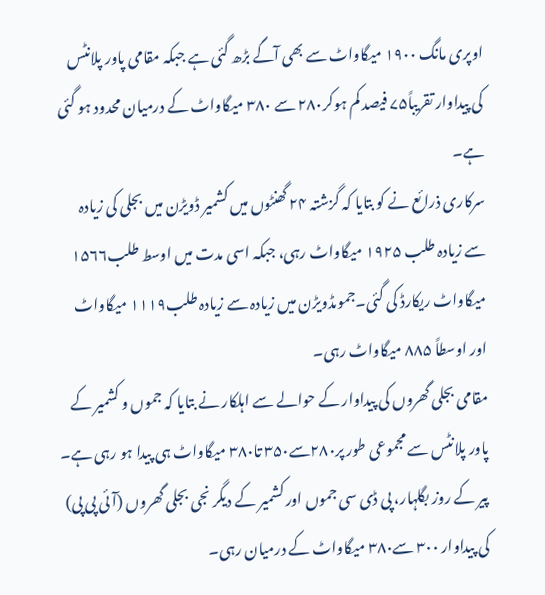اوپری مانگ ۱۹۰۰ میگاواٹ سے بھی آگے بڑھ گئی ہے جبکہ مقامی پاور پلانٹس کی پیداوار تقریباً۷۵ فیصد کم ہوکر۲۸۰ سے ۳۸۰ میگاواٹ کے درمیان محدود ہو گئی ہے۔
سرکاری ذرائع نے کو بتایا کہ گزشتہ ۲۴ گھنٹوں میں کشمیر ڈویڑن میں بجلی کی زیادہ سے زیادہ طلب ۱۹۲۵ میگاواٹ رہی، جبکہ اسی مدت میں اوسط طلب۱۵۶۶ میگاواٹ ریکارڈ کی گئی۔جموںڈویڑن میں زیادہ سے زیادہ طلب۱۱۱۹ میگاواٹ اور اوسطاً ۸۸۵ میگاواٹ رہی۔
مقامی بجلی گھروں کی پیداوار کے حوالے سے اہلکار نے بتایا کہ جموں و کشمیر کے پاور پلانٹس سے مجموعی طور پر۲۸۰سے۳۵۰ تا۳۸۰ میگاواٹ ہی پیدا ہو رہی ہے۔
پیر کے روز بگلہار، پی ڈی سی جموں اور کشمیر کے دیگر نجی بجلی گھروں (آئی پی پی) کی پیداوار ۳۰۰ سے۳۸۰ میگاواٹ کے درمیان رہی۔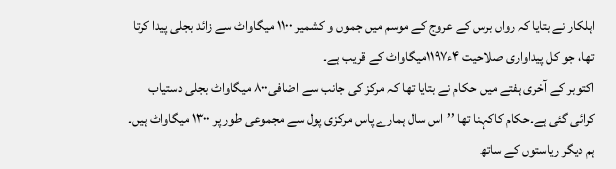اہلکار نے بتایا کہ رواں برس کے عروج کے موسم میں جموں و کشمیر ۱۱۰۰ میگاواٹ سے زائد بجلی پیدا کرتا تھا، جو کل پیداواری صلاحیت ۴ء۱۱۹۷میگاواٹ کے قریب ہے۔
اکتوبر کے آخری ہفتے میں حکام نے بتایا تھا کہ مرکز کی جانب سے اضافی۸۰۰ میگاواٹ بجلی دستیاب کرائی گئی ہے۔حکام کاکہنا تھا ’’اس سال ہمارے پاس مرکزی پول سے مجموعی طور پر ۱۳۰۰ میگاواٹ ہیں۔ ہم دیگر ریاستوں کے ساتھ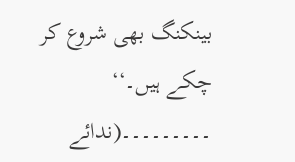بینکنگ بھی شروع کر چکے ہیں۔‘‘
۔۔۔۔۔۔۔۔۔(ندائے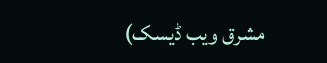مشرق ویب ڈیسک)